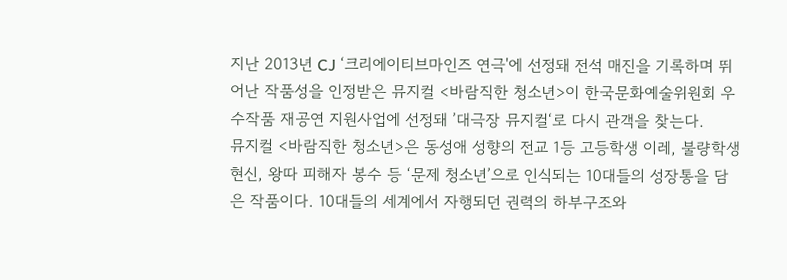지난 2013년 CJ ‘크리에이티브마인즈 연극'에 선정돼 전석 매진을 기록하며 뛰어난 작품성을 인정받은 뮤지컬 <바람직한 청소년>이 한국문화예술위원회 우수작품 재공연 지원사업에 선정돼 ’대극장 뮤지컬‘로 다시 관객을 찾는다.
뮤지컬 <바람직한 청소년>은 동성애 성향의 전교 1등 고등학생 이레, 불량학생 현신, 왕따 피해자 봉수 등 ‘문제 청소년’으로 인식되는 10대들의 성장통을 담은 작품이다. 10대들의 세계에서 자행되던 권력의 하부구조와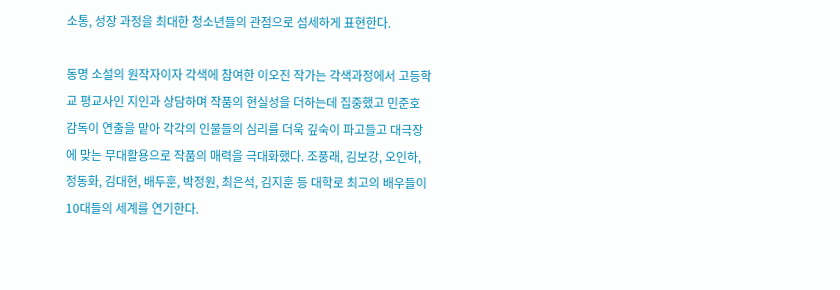소통, 성장 과정을 최대한 청소년들의 관점으로 섬세하게 표현한다.

동명 소설의 원작자이자 각색에 참여한 이오진 작가는 각색과정에서 고등학교 평교사인 지인과 상담하며 작품의 현실성을 더하는데 집중했고 민준호 감독이 연출을 맡아 각각의 인물들의 심리를 더욱 깊숙이 파고들고 대극장 에 맞는 무대활용으로 작품의 매력을 극대화했다. 조풍래, 김보강, 오인하, 정동화, 김대현, 배두훈, 박정원, 최은석, 김지훈 등 대학로 최고의 배우들이 10대들의 세계를 연기한다.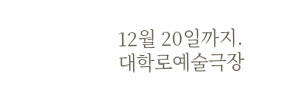12월 20일까지.
대학로예술극장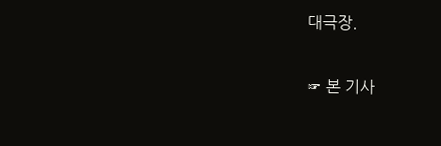대극장.

☞ 본 기사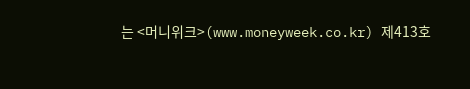는 <머니위크>(www.moneyweek.co.kr) 제413호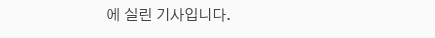에 실린 기사입니다.